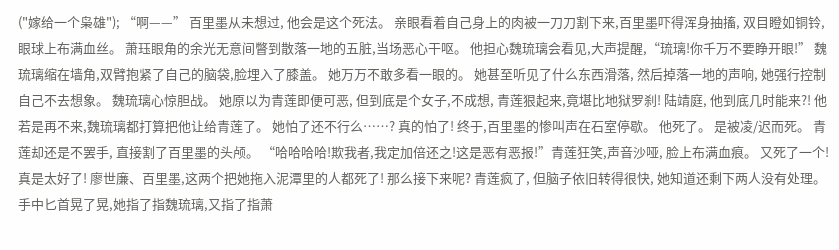("嫁给一个枭雄"); “啊——” 百里墨从未想过, 他会是这个死法。 亲眼看着自己身上的肉被一刀刀割下来,百里墨吓得浑身抽搐, 双目瞪如铜铃,眼球上布满血丝。 萧珏眼角的余光无意间瞥到散落一地的五脏,当场恶心干呕。 他担心魏琉璃会看见,大声提醒,“琉璃!你千万不要睁开眼!” 魏琉璃缩在墙角,双臂抱紧了自己的脑袋,脸埋入了膝盖。 她万万不敢多看一眼的。 她甚至听见了什么东西滑落, 然后掉落一地的声响, 她强行控制自己不去想象。 魏琉璃心惊胆战。 她原以为青莲即便可恶, 但到底是个女子,不成想, 青莲狠起来,竟堪比地狱罗刹! 陆靖庭, 他到底几时能来?! 他若是再不来,魏琉璃都打算把他让给青莲了。 她怕了还不行么……? 真的怕了! 终于,百里墨的惨叫声在石室停歇。 他死了。 是被凌/迟而死。 青莲却还是不罢手, 直接割了百里墨的头颅。 “哈哈哈哈!欺我者,我定加倍还之!这是恶有恶报!”青莲狂笑,声音沙哑, 脸上布满血痕。 又死了一个! 真是太好了! 廖世廉、百里墨,这两个把她拖入泥潭里的人都死了! 那么接下来呢? 青莲疯了, 但脑子依旧转得很快, 她知道还剩下两人没有处理。 手中匕首晃了晃,她指了指魏琉璃,又指了指萧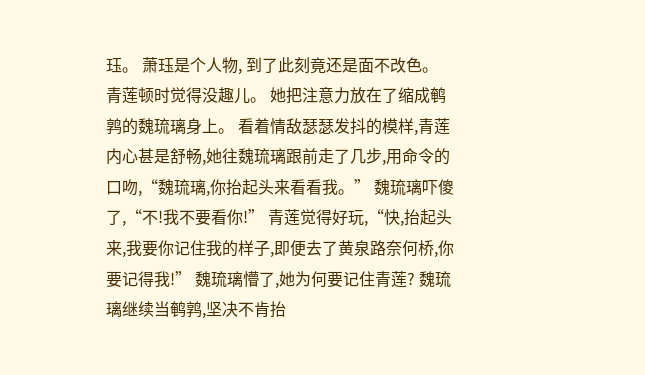珏。 萧珏是个人物, 到了此刻竟还是面不改色。 青莲顿时觉得没趣儿。 她把注意力放在了缩成鹌鹑的魏琉璃身上。 看着情敌瑟瑟发抖的模样,青莲内心甚是舒畅,她往魏琉璃跟前走了几步,用命令的口吻,“魏琉璃,你抬起头来看看我。” 魏琉璃吓傻了,“不!我不要看你!” 青莲觉得好玩,“快,抬起头来,我要你记住我的样子,即便去了黄泉路奈何桥,你要记得我!” 魏琉璃懵了,她为何要记住青莲? 魏琉璃继续当鹌鹑,坚决不肯抬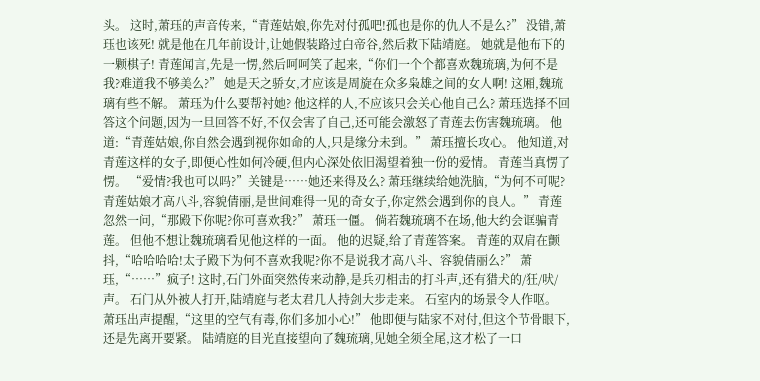头。 这时,萧珏的声音传来,“青莲姑娘,你先对付孤吧!孤也是你的仇人不是么?” 没错,萧珏也该死! 就是他在几年前设计,让她假装路过白帝谷,然后救下陆靖庭。 她就是他布下的一颗棋子! 青莲闻言,先是一愣,然后呵呵笑了起来,“你们一个个都喜欢魏琉璃,为何不是我?难道我不够美么?” 她是天之骄女,才应该是周旋在众多枭雄之间的女人啊! 这厢,魏琉璃有些不解。 萧珏为什么要帮衬她? 他这样的人,不应该只会关心他自己么? 萧珏选择不回答这个问题,因为一旦回答不好,不仅会害了自己,还可能会激怒了青莲去伤害魏琉璃。 他道:“青莲姑娘,你自然会遇到视你如命的人,只是缘分未到。” 萧珏擅长攻心。 他知道,对青莲这样的女子,即便心性如何冷硬,但内心深处依旧渴望着独一份的爱情。 青莲当真愣了愣。 “爱情?我也可以吗?”关键是……她还来得及么? 萧珏继续给她洗脑,“为何不可呢?青莲姑娘才高八斗,容貌倩丽,是世间难得一见的奇女子,你定然会遇到你的良人。” 青莲忽然一问,“那殿下你呢?你可喜欢我?” 萧珏一僵。 倘若魏琉璃不在场,他大约会诓骗青莲。 但他不想让魏琉璃看见他这样的一面。 他的迟疑,给了青莲答案。 青莲的双肩在颤抖,“哈哈哈哈!太子殿下为何不喜欢我呢?你不是说我才高八斗、容貌倩丽么?” 萧珏,“……”疯子! 这时,石门外面突然传来动静,是兵刃相击的打斗声,还有猎犬的/狂/吠/声。 石门从外被人打开,陆靖庭与老太君几人持剑大步走来。 石室内的场景令人作呕。 萧珏出声提醒,“这里的空气有毒,你们多加小心!” 他即便与陆家不对付,但这个节骨眼下,还是先离开要紧。 陆靖庭的目光直接望向了魏琉璃,见她全须全尾,这才松了一口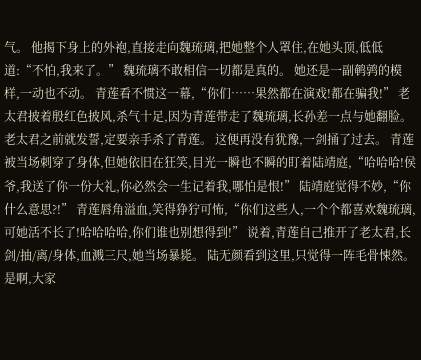气。 他揭下身上的外袍,直接走向魏琉璃,把她整个人罩住,在她头顶,低低道:“不怕,我来了。” 魏琉璃不敢相信一切都是真的。 她还是一副鹌鹑的模样,一动也不动。 青莲看不惯这一幕,“你们……果然都在演戏!都在骗我!” 老太君披着殷红色披风,杀气十足,因为青莲带走了魏琉璃,长孙差一点与她翻脸。 老太君之前就发誓,定要亲手杀了青莲。 这便再没有犹豫,一剑捅了过去。 青莲被当场刺穿了身体,但她依旧在狂笑,目光一瞬也不瞬的盯着陆靖庭,“哈哈哈!侯爷,我送了你一份大礼,你必然会一生记着我,哪怕是恨!” 陆靖庭觉得不妙,“你什么意思?!” 青莲唇角溢血,笑得狰狞可怖,“你们这些人,一个个都喜欢魏琉璃,可她活不长了!哈哈哈哈,你们谁也别想得到!” 说着,青莲自己推开了老太君,长剑/抽/离/身体,血溅三尺,她当场暴毙。 陆无颜看到这里,只觉得一阵毛骨悚然。 是啊,大家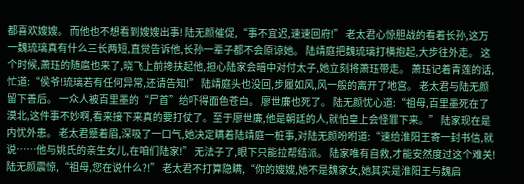都喜欢嫂嫂。 而他也不想看到嫂嫂出事! 陆无颜催促,“事不宜迟,速速回府!” 老太君心惊胆战的看着长孙,这万一魏琉璃真有什么三长两短,直觉告诉他,长孙一辈子都不会原谅她。 陆靖庭把魏琉璃打横抱起,大步往外走。 这个时候,萧珏的随扈也来了,晓飞上前搀扶起他,担心陆家会暗中对付太子,她立刻将萧珏带走。 萧珏记着青莲的话,忙道:“侯爷!琉璃若有任何异常,还请告知!” 陆靖庭头也没回,步履如风,风一般的离开了地宫。 老太君与陆无颜留下善后。 一众人被百里墨的“尸首”给吓得面色苍白。 廖世廉也死了。 陆无颜忧心道:“祖母,百里墨死在了漠北,这件事不妙啊,看来接下来真的要打仗了。至于廖世廉,他是朝廷的人,就怕皇上会怪罪下来。” 陆家现在是内忧外患。 老太君蹙着眉,深吸了一口气,她决定瞒着陆靖庭一桩事,对陆无颜吩咐道:“速给淮阳王寄一封书信,就说……他与姚氏的亲生女儿,在咱们陆家!” 无法子了,眼下只能拉帮结派。 陆家唯有自救,才能安然度过这个难关! 陆无颜震惊,“祖母,您在说什么?!” 老太君不打算隐瞒,“你的嫂嫂,她不是魏家女,她其实是淮阳王与魏启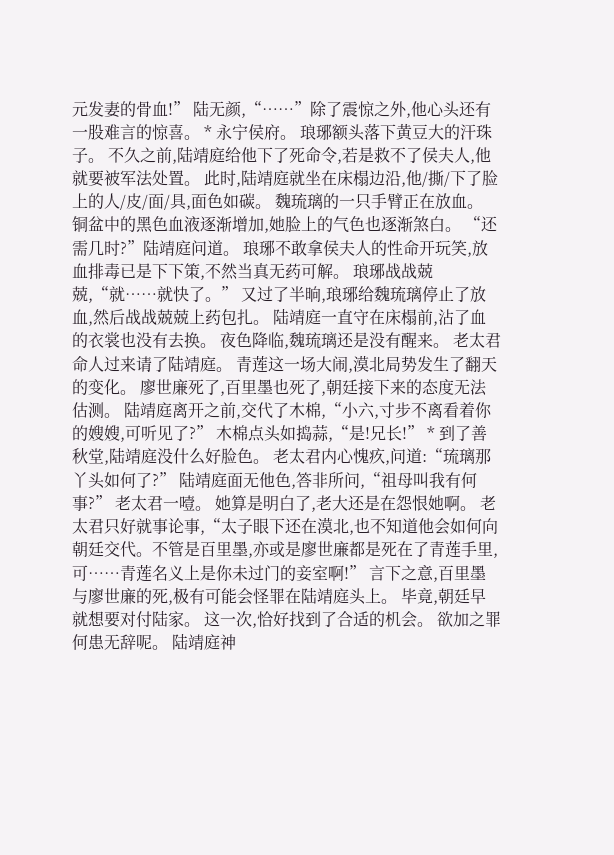元发妻的骨血!” 陆无颜,“……”除了震惊之外,他心头还有一股难言的惊喜。 * 永宁侯府。 琅琊额头落下黄豆大的汗珠子。 不久之前,陆靖庭给他下了死命令,若是救不了侯夫人,他就要被军法处置。 此时,陆靖庭就坐在床榻边沿,他/撕/下了脸上的人/皮/面/具,面色如碳。 魏琉璃的一只手臂正在放血。 铜盆中的黑色血液逐渐增加,她脸上的气色也逐渐煞白。 “还需几时?”陆靖庭问道。 琅琊不敢拿侯夫人的性命开玩笑,放血排毒已是下下策,不然当真无药可解。 琅琊战战兢兢,“就……就快了。” 又过了半晌,琅琊给魏琉璃停止了放血,然后战战兢兢上药包扎。 陆靖庭一直守在床榻前,沾了血的衣裳也没有去换。 夜色降临,魏琉璃还是没有醒来。 老太君命人过来请了陆靖庭。 青莲这一场大闹,漠北局势发生了翻天的变化。 廖世廉死了,百里墨也死了,朝廷接下来的态度无法估测。 陆靖庭离开之前,交代了木棉,“小六,寸步不离看着你的嫂嫂,可听见了?” 木棉点头如捣蒜,“是!兄长!” * 到了善秋堂,陆靖庭没什么好脸色。 老太君内心愧疚,问道:“琉璃那丫头如何了?” 陆靖庭面无他色,答非所问,“祖母叫我有何事?” 老太君一噎。 她算是明白了,老大还是在怨恨她啊。 老太君只好就事论事,“太子眼下还在漠北,也不知道他会如何向朝廷交代。不管是百里墨,亦或是廖世廉都是死在了青莲手里,可……青莲名义上是你未过门的妾室啊!” 言下之意,百里墨与廖世廉的死,极有可能会怪罪在陆靖庭头上。 毕竟,朝廷早就想要对付陆家。 这一次,恰好找到了合适的机会。 欲加之罪何患无辞呢。 陆靖庭神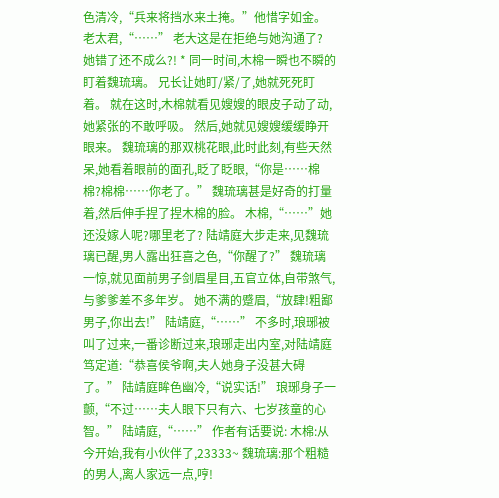色清冷,“兵来将挡水来土掩。”他惜字如金。 老太君,“……” 老大这是在拒绝与她沟通了? 她错了还不成么?! * 同一时间,木棉一瞬也不瞬的盯着魏琉璃。 兄长让她盯/紧/了,她就死死盯着。 就在这时,木棉就看见嫂嫂的眼皮子动了动,她紧张的不敢呼吸。 然后,她就见嫂嫂缓缓睁开眼来。 魏琉璃的那双桃花眼,此时此刻,有些天然呆,她看着眼前的面孔,眨了眨眼,“你是……棉棉?棉棉……你老了。” 魏琉璃甚是好奇的打量着,然后伸手捏了捏木棉的脸。 木棉,“……”她还没嫁人呢?哪里老了? 陆靖庭大步走来,见魏琉璃已醒,男人露出狂喜之色,“你醒了?” 魏琉璃一惊,就见面前男子剑眉星目,五官立体,自带煞气,与爹爹差不多年岁。 她不满的蹙眉,“放肆!粗鄙男子,你出去!” 陆靖庭,“……” 不多时,琅琊被叫了过来,一番诊断过来,琅琊走出内室,对陆靖庭笃定道:“恭喜侯爷啊,夫人她身子没甚大碍了。” 陆靖庭眸色幽冷,“说实话!” 琅琊身子一颤,“不过……夫人眼下只有六、七岁孩童的心智。” 陆靖庭,“……” 作者有话要说: 木棉:从今开始,我有小伙伴了,23333~ 魏琉璃:那个粗糙的男人,离人家远一点,哼!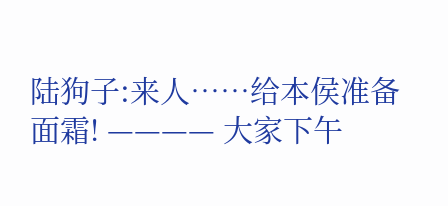陆狗子:来人……给本侯准备面霜! ———— 大家下午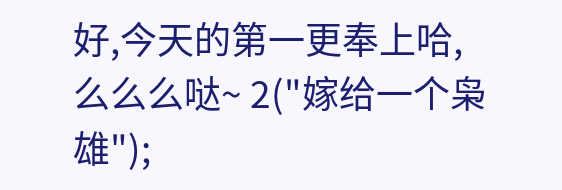好,今天的第一更奉上哈,么么么哒~ 2("嫁给一个枭雄");